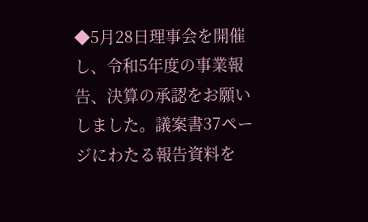◆5月28日理事会を開催し、令和5年度の事業報告、決算の承認をお願いしました。議案書37ページにわたる報告資料を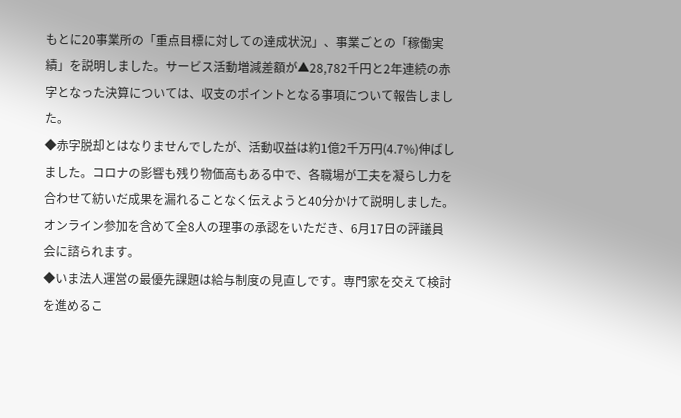もとに20事業所の「重点目標に対しての達成状況」、事業ごとの「稼働実績」を説明しました。サービス活動増減差額が▲28,782千円と2年連続の赤字となった決算については、収支のポイントとなる事項について報告しました。
◆赤字脱却とはなりませんでしたが、活動収益は約1億2千万円(4.7%)伸ばしました。コロナの影響も残り物価高もある中で、各職場が工夫を凝らし力を合わせて紡いだ成果を漏れることなく伝えようと40分かけて説明しました。オンライン参加を含めて全8人の理事の承認をいただき、6月17日の評議員会に諮られます。
◆いま法人運営の最優先課題は給与制度の見直しです。専門家を交えて検討を進めるこ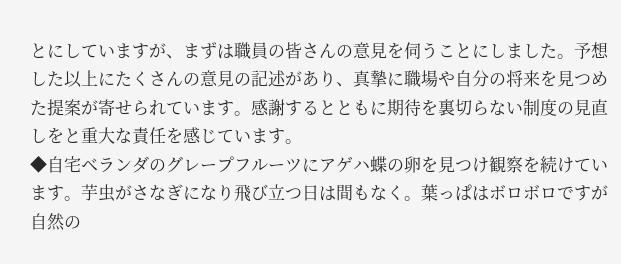とにしていますが、まずは職員の皆さんの意見を伺うことにしました。予想した以上にたくさんの意見の記述があり、真摯に職場や自分の将来を見つめた提案が寄せられています。感謝するとともに期待を裏切らない制度の見直しをと重大な責任を感じています。
◆自宅ベランダのグレープフルーツにアゲハ蝶の卵を見つけ観察を続けています。芋虫がさなぎになり飛び立つ日は間もなく。葉っぱはボロボロですが自然の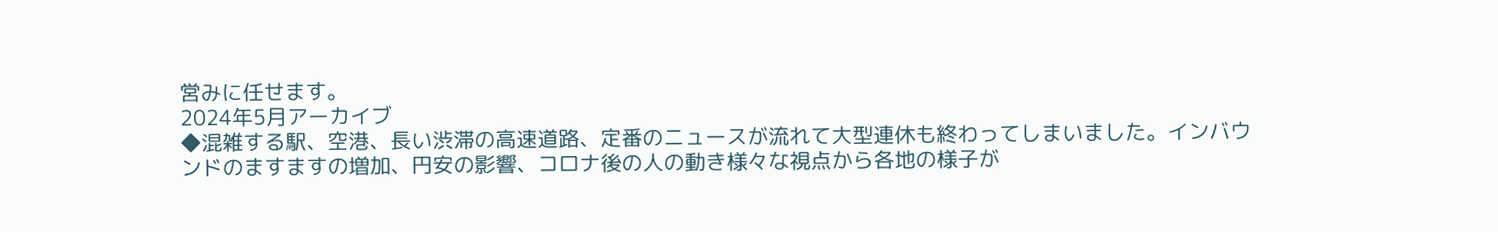営みに任せます。
2024年5月アーカイブ
◆混雑する駅、空港、長い渋滞の高速道路、定番のニュースが流れて大型連休も終わってしまいました。インバウンドのますますの増加、円安の影響、コロナ後の人の動き様々な視点から各地の様子が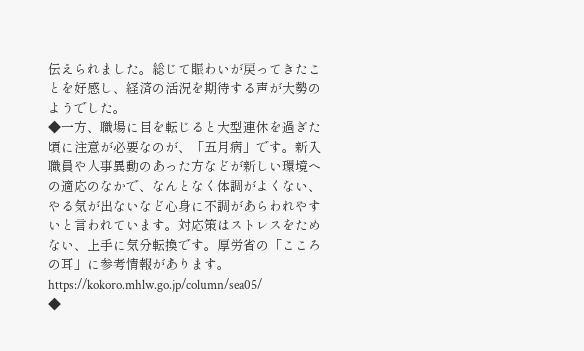伝えられました。総じて賑わいが戻ってきたことを好感し、経済の活況を期待する声が大勢のようでした。
◆一方、職場に目を転じると大型連休を過ぎた頃に注意が必要なのが、「五月病」です。新入職員や人事異動のあった方などが新しい環境への適応のなかで、なんとなく体調がよくない、やる気が出ないなど心身に不調があらわれやすいと言われています。対応策はストレスをためない、上手に気分転換です。厚労省の「こころの耳」に参考情報があります。
https://kokoro.mhlw.go.jp/column/sea05/
◆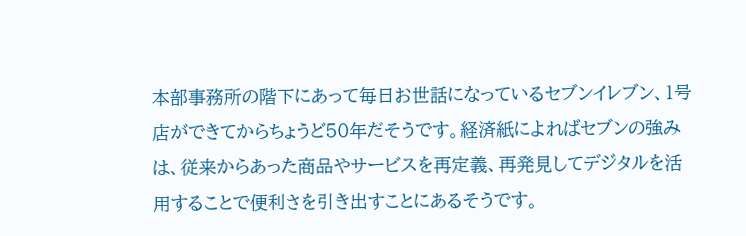本部事務所の階下にあって毎日お世話になっているセブンイレブン、1号店ができてからちょうど50年だそうです。経済紙によればセブンの強みは、従来からあった商品やサービスを再定義、再発見してデジタルを活用することで便利さを引き出すことにあるそうです。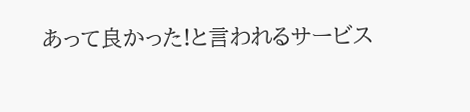あって良かった!と言われるサービス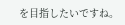を目指したいですね。